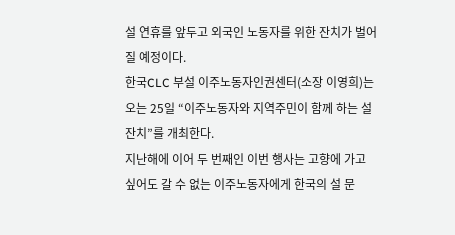설 연휴를 앞두고 외국인 노동자를 위한 잔치가 벌어질 예정이다.
한국CLC 부설 이주노동자인권센터(소장 이영희)는 오는 25일 “이주노동자와 지역주민이 함께 하는 설 잔치”를 개최한다.
지난해에 이어 두 번째인 이번 행사는 고향에 가고 싶어도 갈 수 없는 이주노동자에게 한국의 설 문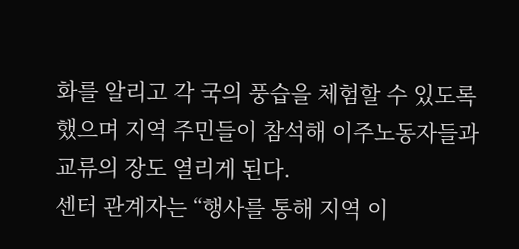화를 알리고 각 국의 풍습을 체험할 수 있도록 했으며 지역 주민들이 참석해 이주노동자들과 교류의 장도 열리게 된다.
센터 관계자는 “행사를 통해 지역 이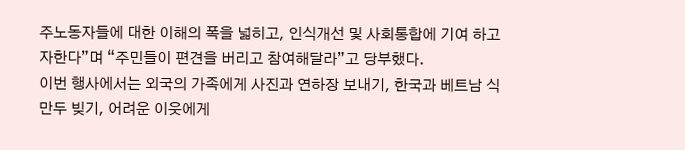주노동자들에 대한 이해의 폭을 넓히고, 인식개선 및 사회통합에 기여 하고자한다”며 “주민들이 편견을 버리고 참여해달라”고 당부했다.
이번 행사에서는 외국의 가족에게 사진과 연하장 보내기, 한국과 베트남 식 만두 빚기, 어려운 이웃에게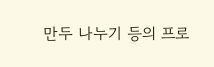만두 나누기 등의 프로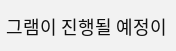그램이 진행될 예정이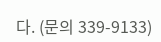다. (문의 339-9133)